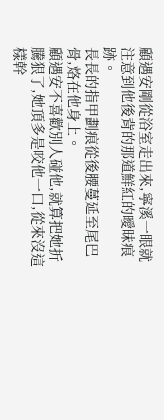顧遇安剛從浴室走出來,寧溪一眼就注意到他後背的那道鮮紅的曖昧痕跡。
長長的指甲劃痕從後腰蔓延至尾巴骨,烙在他身上。
顧遇安不喜歡別人碰他,就算把她折騰狠了,她頂多是咬他一口,從來沒這樣幹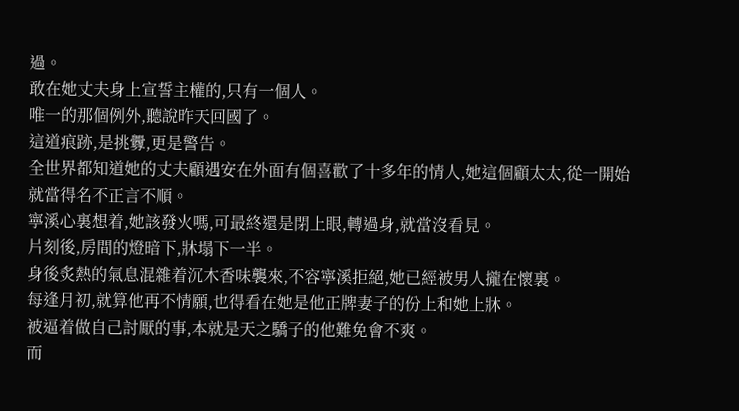過。
敢在她丈夫身上宣誓主權的,只有一個人。
唯一的那個例外,聽說昨天回國了。
這道痕跡,是挑釁,更是警告。
全世界都知道她的丈夫顧遇安在外面有個喜歡了十多年的情人,她這個顧太太,從一開始就當得名不正言不順。
寧溪心裏想着,她該發火嗎,可最終還是閉上眼,轉過身,就當沒看見。
片刻後,房間的燈暗下,牀塌下一半。
身後炙熱的氣息混雜着沉木香味襲來,不容寧溪拒絕,她已經被男人攏在懷裏。
每逢月初,就算他再不情願,也得看在她是他正牌妻子的份上和她上牀。
被逼着做自己討厭的事,本就是天之驕子的他難免會不爽。
而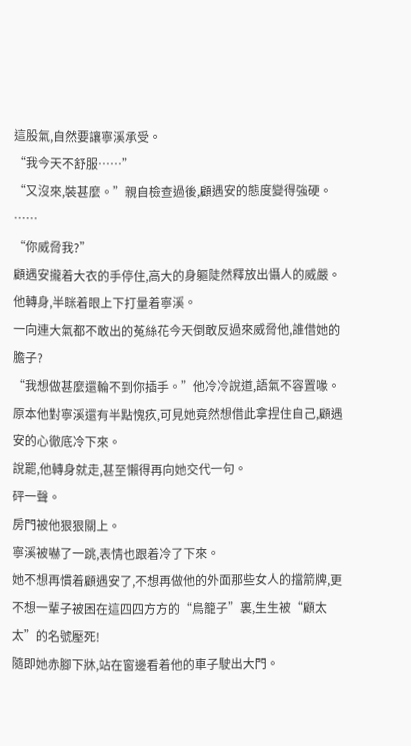這股氣,自然要讓寧溪承受。
“我今天不舒服……”
“又沒來,裝甚麼。”親自檢查過後,顧遇安的態度變得強硬。
……
“你威脅我?”
顧遇安攏着大衣的手停住,高大的身軀陡然釋放出懾人的威嚴。
他轉身,半眯着眼上下打量着寧溪。
一向連大氣都不敢出的菟絲花今天倒敢反過來威脅他,誰借她的膽子?
“我想做甚麼還輪不到你插手。”他冷冷說道,語氣不容置喙。
原本他對寧溪還有半點愧疚,可見她竟然想借此拿捏住自己,顧遇安的心徹底冷下來。
說罷,他轉身就走,甚至懶得再向她交代一句。
砰一聲。
房門被他狠狠關上。
寧溪被嚇了一跳,表情也跟着冷了下來。
她不想再慣着顧遇安了,不想再做他的外面那些女人的擋箭牌,更不想一輩子被困在這四四方方的“鳥籠子”裏,生生被“顧太太”的名號壓死!
隨即她赤腳下牀,站在窗邊看着他的車子駛出大門。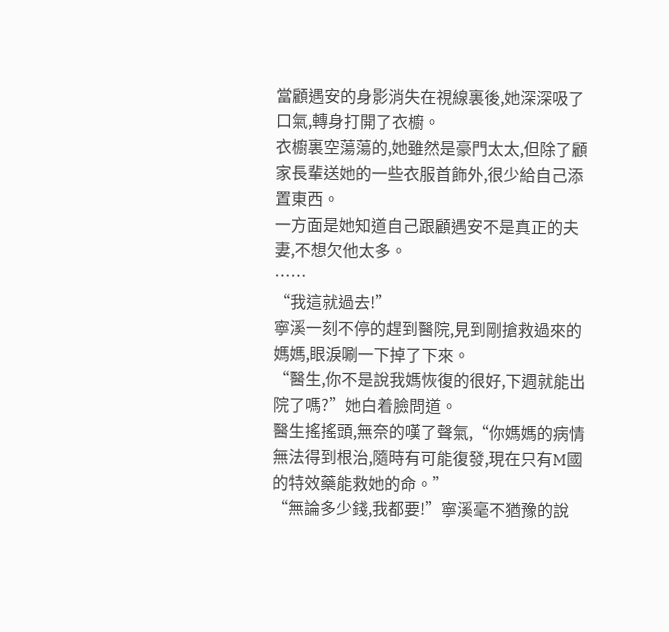當顧遇安的身影消失在視線裏後,她深深吸了口氣,轉身打開了衣櫥。
衣櫥裏空蕩蕩的,她雖然是豪門太太,但除了顧家長輩送她的一些衣服首飾外,很少給自己添置東西。
一方面是她知道自己跟顧遇安不是真正的夫妻,不想欠他太多。
……
“我這就過去!”
寧溪一刻不停的趕到醫院,見到剛搶救過來的媽媽,眼淚唰一下掉了下來。
“醫生,你不是說我媽恢復的很好,下週就能出院了嗎?”她白着臉問道。
醫生搖搖頭,無奈的嘆了聲氣,“你媽媽的病情無法得到根治,隨時有可能復發,現在只有M國的特效藥能救她的命。”
“無論多少錢,我都要!”寧溪毫不猶豫的說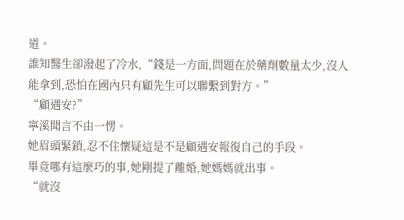道。
誰知醫生卻潑起了冷水,“錢是一方面,問題在於藥劑數量太少,沒人能拿到,恐怕在國內只有顧先生可以聯繫到對方。”
“顧遇安?”
寧溪聞言不由一愣。
她眉頭緊鎖,忍不住懷疑這是不是顧遇安報復自己的手段。
畢竟哪有這麼巧的事,她剛提了離婚,她媽媽就出事。
“就沒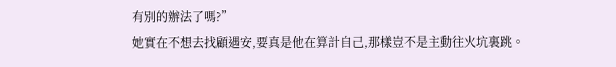有別的辦法了嗎?”
她實在不想去找顧遇安,要真是他在算計自己,那樣豈不是主動往火坑裏跳。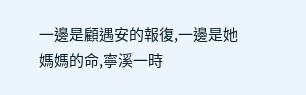一邊是顧遇安的報復,一邊是她媽媽的命,寧溪一時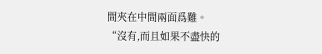間夾在中間兩面爲難。
“沒有,而且如果不盡快的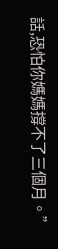話,恐怕你媽媽撐不了三個月。”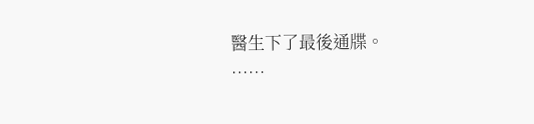醫生下了最後通牒。
……